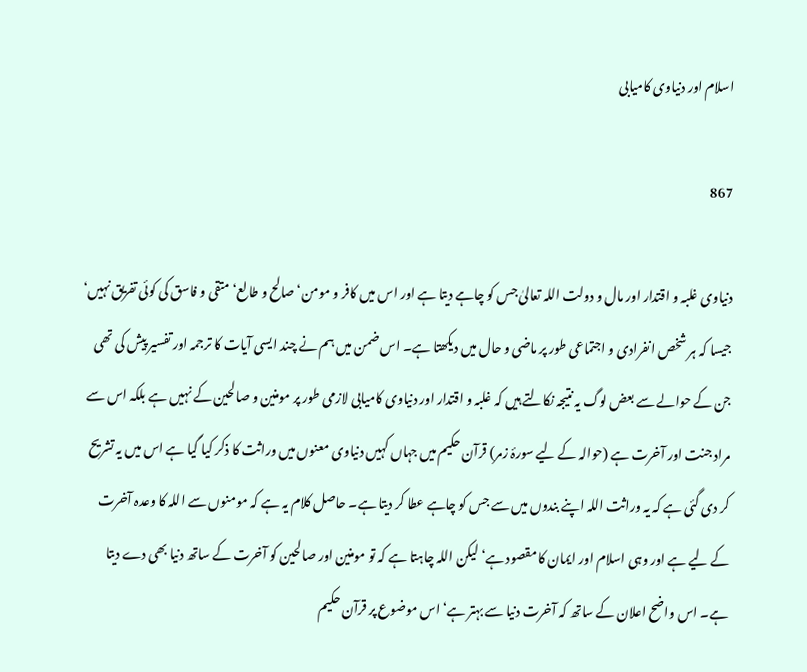اسلام اور دنیاوی کامیابی

867

دنیاوی غلبہ و اقتدار اور مال و دولت اللہ تعالیٰ جس کو چاہے دیتا ہے اور اس میں کافر و مومن‘ صالح و طالع‘ متقی و فاسق کی کوئی تفریق نہیں‘ جیسا کہ ہر شخص انفرادی و اجتماعی طور پر ماضی و حال میں دیکھتا ہے۔ اس ضمن میں ہم نے چند ایسی آیات کا ترجمہ اور تفسیر پیش کی تھی جن کے حوالے سے بعض لوگ یہ نتیجہ نکالتے ہیں کہ غلبہ و اقتدار اور دنیاوی کامیابی لازمی طور پر مومنین و صالحین کے نہیں ہے بلکہ اس سے مراد جنت اور آخرت ہے (حوالہ کے لیے سورۂ زمر) قرآن حکیم میں جہاں کہیں دنیاوی معنوں میں وراثت کا ذکر کیا گیا ہے اس میں یہ تشریح کر دی گئی ہے کہ یہ وراثت اللہ اپنے بندوں میں سے جس کو چاہے عطا کر دیتا ہے۔ حاصل کلام یہ ہے کہ مومنوں سے اللہ کا وعدہ آخرت کے لیے ہے اور وہی اسلام اور ایمان کا مقصود ہے‘ لیکن اللہ چاہتا ہے کہ تو مومنین اور صالحین کو آخرت کے ساتھ دنیا بھی دے دیتا ہے۔ اس واضح اعلان کے ساتھ کہ آخرت دنیا سے بہتر ہے‘ اس موضوع پر قرآن حکیم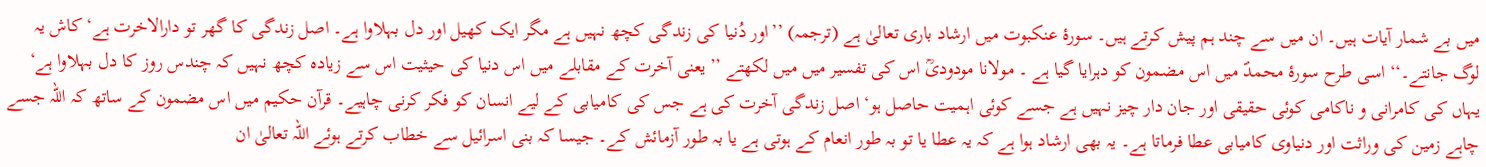میں بے شمار آیات ہیں۔ ان میں سے چند ہم پیش کرتے ہیں۔ سورۂ عنکبوت میں ارشاد باری تعالیٰ ہے (ترجمہ) ’’اور دُنیا کی زندگی کچھ نہیں ہے مگر ایک کھیل اور دل بہلاوا ہے۔ اصل زندگی کا گھر تو دارالاخرت ہے‘ کاش یہ لوگ جانتے۔‘‘ اسی طرح سورۂ محمدؐ میں اس مضمون کو دہرایا گیا ہے ۔ مولانا مودودیؒ اس کی تفسیر میں میں لکھتے ’’یعنی آخرت کے مقابلے میں اس دنیا کی حیثیت اس سے زیادہ کچھ نہیں کہ چندس روز کا دل بہلاوا ہے‘ یہاں کی کامرانی و ناکامی کوئی حقیقی اور جان دار چیز نہیں ہے جسے کوئی اہمیت حاصل ہو‘ اصل زندگی آخرت کی ہے جس کی کامیابی کے لیے انسان کو فکر کرنی چاہیے۔ قرآن حکیم میں اس مضمون کے ساتھ کہ اللہ جسے چاہے زمین کی وراثت اور دنیاوی کامیابی عطا فرماتا ہے۔ یہ بھی ارشاد ہوا ہے کہ یہ عطا یا تو بہ طور انعام کے ہوتی ہے یا بہ طور آزمائش کے۔ جیسا کہ بنی اسرائیل سے خطاب کرتے ہوئے اللہ تعالیٰ ان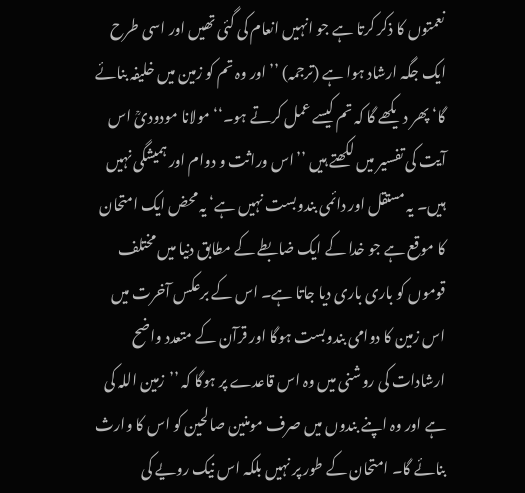نعمتوں کا ذکر کرتا ہے جو انہیں انعام کی گئی تھیں اور اسی طرح ایک جگہ ارشاد ہوا ہے (ترجمہ) ’’اور وہ تم کو زمین میں خلیفہ بنائے گا‘ پھر دیکھے گا کہ تم کیسے عمل کرتے ہو۔‘‘ مولانا مودودیؒ اس آیت کی تفسیر میں لکھتے ہیں ’’اس وراثت و دوام اور ہمیشگی نہیں ہیں۔ یہ مستقل اور دائمی بندوبست نہیں ہے‘ یہ محض ایک امتحان کا موقع ہے جو خدا کے ایک ضابطے کے مطابق دنیا میں مختلف قوموں کو باری باری دیا جاتا ہے۔ اس کے برعکس آخرت میں اس زمین کا دوامی بندوبست ہوگا اور قرآن کے متعدد واضح ارشادات کی روشنی میں وہ اس قاعدے پر ہوگا کہ ’’زمین اللہ کی ہے اور وہ اپنے بندوں میں صرف مومنین صالحین کو اس کا وارث بنائے گا۔ امتحان کے طور پر نہیں بلکہ اس نیک رویے کی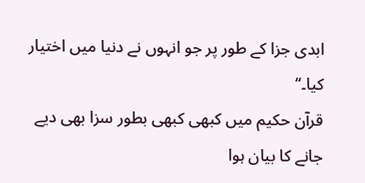ابدی جزا کے طور پر جو انہوں نے دنیا میں اختیار کیا۔‘‘
قرآن حکیم میں کبھی کبھی بطور سزا بھی دیے جانے کا بیان ہوا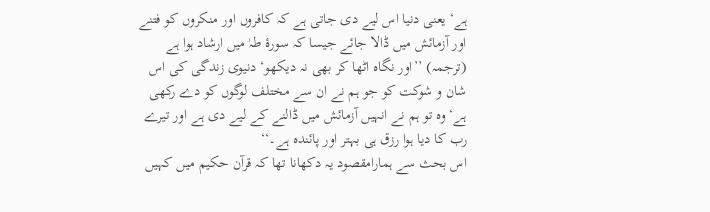ہے‘ یعنی دنیا اس لیے دی جاتی ہے کہ کافروں اور منکروں کو فتنے اور آزمائش میں ڈالا جائے جیسا کہ سورۂ طہٰ میں ارشاد ہوا ہے (ترجمہ) ’’اور نگاہ اٹھا کر بھی نہ دیکھو‘ دنیوی زندگی کی اس شان و شوکت کو جو ہم نے ان سے مختلف لوگوں کو دے رکھی ہے‘ وہ تو ہم نے انہیں آزمائش میں ڈالنے کے لیے دی ہے اور تیرے رب کا دیا ہوا رزق ہی بہتر اور پائندہ ہے۔‘‘
اس بحث سے ہمارامقصود یہ دکھانا تھا کہ قرآن حکیم میں کہیں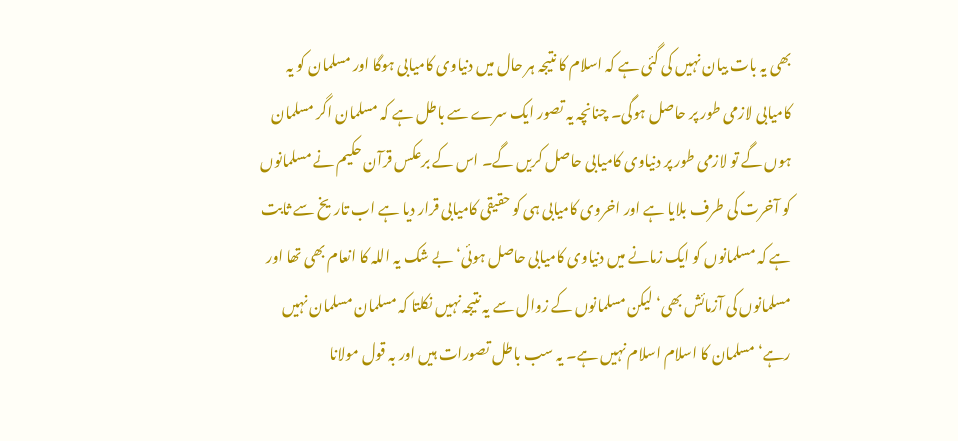بھی یہ بات بیان نہیں کی گئی ہے کہ اسلام کا نتیجہ ہر حال میں دنیاوی کامیابی ہوگا اور مسلمان کو یہ کامیابی لازمی طور پر حاصل ہوگی۔ چنانچہ یہ تصور ایک سرے سے باطل ہے کہ مسلمان اگر مسلمان ہوں گے تو لازمی طور پر دنیاوی کامیابی حاصل کریں گے۔ اس کے برعکس قرآن حکیم نے مسلمانوں کو آخرت کی طرف بلایا ہے اور اخروی کامیابی ہی کو حقیقی کامیابی قرار دیا ہے اب تاریخ سے ثابت ہے کہ مسلمانوں کو ایک زمانے میں دنیاوی کامیابی حاصل ہوئی‘ بے شک یہ اللہ کا انعام بھی تھا اور مسلمانوں کی آزمائش بھی‘ لیکن مسلمانوں کے زوال سے یہ نتیجہ نہیں نکلتا کہ مسلمان مسلمان نہیں رہے‘ مسلمان کا اسلام اسلام نہیں ہے۔ یہ سب باطل تصورات ہیں اور بہ قول مولانا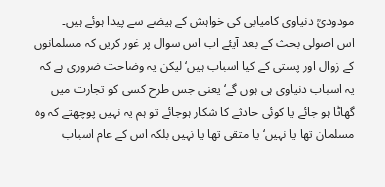مودودیؒ دنیاوی کامیابی کی خواہش کے ہیضے سے پیدا ہوئے ہیں۔
اس اصولی بحث کے بعد آیئے اب اس سوال پر غور کریں کہ مسلمانوں کے زوال اور پستی کے کیا اسباب ہیں‘ لیکن یہ وضاحت ضروری ہے کہ یہ اسباب دنیاوی ہی ہوں گے‘ یعنی جس طرح کسی کو تجارت میں گھاٹا ہو جائے یا کوئی حادثے کا شکار ہوجائے تو ہم یہ نہیں پوچھتے کہ وہ مسلمان تھا یا نہیں‘ یا متقی تھا یا نہیں بلکہ اس کے عام اسباب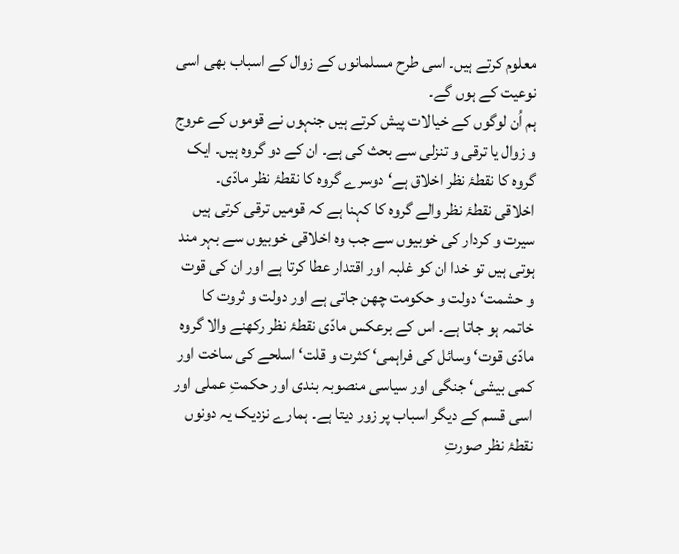معلوم کرتے ہیں۔ اسی طرح مسلمانوں کے زوال کے اسباب بھی اسی نوعیت کے ہوں گے۔
ہم اُن لوگوں کے خیالات پیش کرتے ہیں جنہوں نے قوموں کے عروج و زوال یا ترقی و تنزلی سے بحث کی ہے۔ ان کے دو گروہ ہیں۔ ایک گروہ کا نقطۂ نظر اخلاق ہے‘ دوسرے گروہ کا نقطۂ نظر مادّی۔ اخلاقی نقطۂ نظر والے گروہ کا کہنا ہے کہ قومیں ترقی کرتی ہیں سیرت و کردار کی خوبیوں سے جب وہ اخلاقی خوبیوں سے بہر مند ہوتی ہیں تو خدا ان کو غلبہ اور اقتدار عطا کرتا ہے اور ان کی قوت و حشمت‘ دولت و حکومت چھن جاتی ہے اور دولت و ثروت کا خاتمہ ہو جاتا ہے۔ اس کے برعکس مادّی نقطۂ نظر رکھنے والا گروہ مادّی قوت‘ وسائل کی فراہمی‘ کثرت و قلت‘ اسلحے کی ساخت اور کمی بیشی‘ جنگی اور سیاسی منصوبہ بندی اور حکمتِ عملی اور اسی قسم کے دیگر اسباب پر زور دیتا ہے۔ ہمارے نزدیک یہ دونوں نقطۂ نظر صورتِ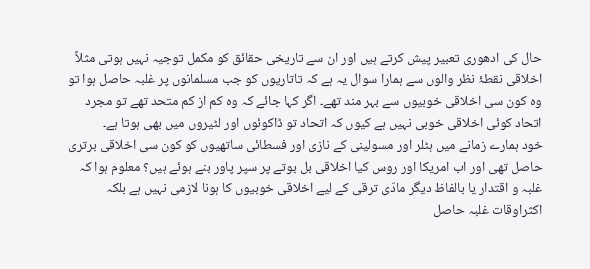حال کی ادھوری تعبیر پیش کرتے ہیں اور ان سے تاریخی حقائق کو مکمل توجیہ نہیں ہوتی مثلاً اخلاقی نقطۂ نظر والوں سے ہمارا سوال یہ ہے کہ تاتاریوں کو جب مسلمانوں پر غلبہ حاصل ہوا تو وہ کون سی اخلاقی خوبیوں سے بہر مند تھے۔ اگر کہا جائے کہ وہ کم از کم متحد تھے تو مجرد اتحاد کوئی اخلاقی خوبی نہیں ہے کیوں کہ اتحاد تو ڈاکوئوں اور لٹیروں میں بھی ہوتا ہے۔
خود ہمارے زمانے میں ہٹلر اور مسولینی کے نازی اور فسطائی ساتھیوں کو کون سی اخلاقی برتری حاصل تھی اور اب امریکا اور روس کیا اخلاقی بل بوتے پر سپر پاور بنے ہوئے ہیں؟ معلوم ہوا کہ غلبہ و اقتدار یا بالفاظ دیگر مادّی ترقی کے لیے اخلاقی خوبیوں کا ہونا لازمی نہیں ہے بلکہ اکثراوقات غلبہ حاصل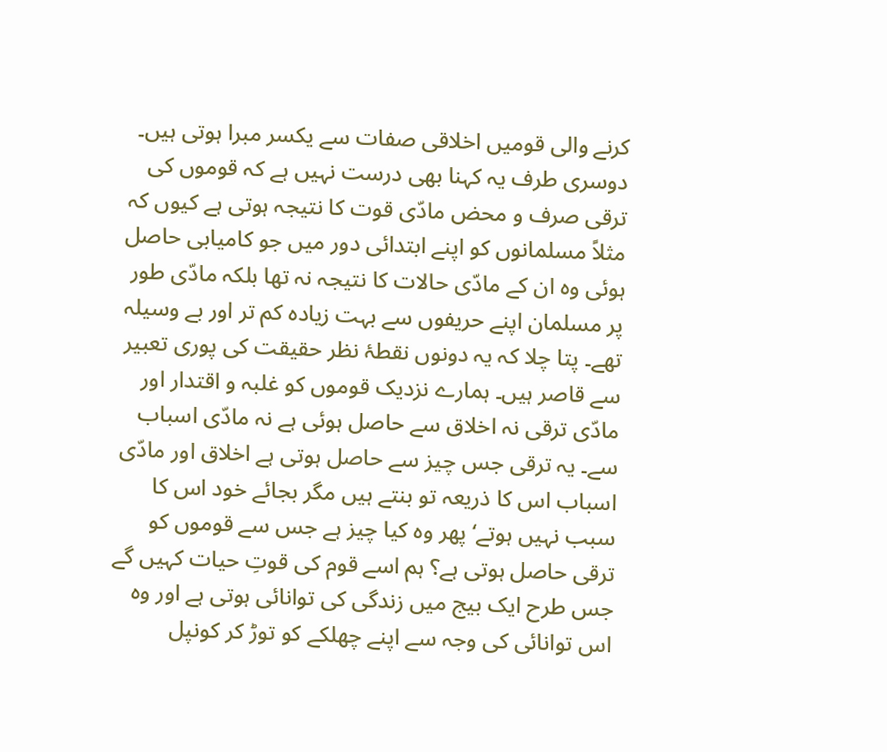کرنے والی قومیں اخلاقی صفات سے یکسر مبرا ہوتی ہیں۔ دوسری طرف یہ کہنا بھی درست نہیں ہے کہ قوموں کی ترقی صرف و محض مادّی قوت کا نتیجہ ہوتی ہے کیوں کہ مثلاً مسلمانوں کو اپنے ابتدائی دور میں جو کامیابی حاصل ہوئی وہ ان کے مادّی حالات کا نتیجہ نہ تھا بلکہ مادّی طور پر مسلمان اپنے حریفوں سے بہت زیادہ کم تر اور بے وسیلہ تھے۔ پتا چلا کہ یہ دونوں نقطۂ نظر حقیقت کی پوری تعبیر سے قاصر ہیں۔ ہمارے نزدیک قوموں کو غلبہ و اقتدار اور مادّی ترقی نہ اخلاق سے حاصل ہوئی ہے نہ مادّی اسباب سے۔ یہ ترقی جس چیز سے حاصل ہوتی ہے اخلاق اور مادّی اسباب اس کا ذریعہ تو بنتے ہیں مگر بجائے خود اس کا سبب نہیں ہوتے‘ پھر وہ کیا چیز ہے جس سے قوموں کو ترقی حاصل ہوتی ہے؟ ہم اسے قوم کی قوتِ حیات کہیں گے جس طرح ایک بیج میں زندگی کی توانائی ہوتی ہے اور وہ اس توانائی کی وجہ سے اپنے چھلکے کو توڑ کر کونپل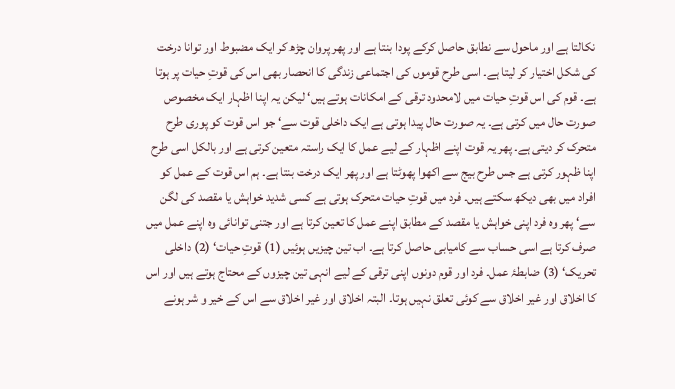نکالتا ہے اور ماحول سے نطابق حاصل کرکے پودا بنتا ہے اور پھر پروان چڑھ کر ایک مضبوط اور توانا درخت کی شکل اختیار کر لیتا ہے۔ اسی طرح قوموں کی اجتماعی زندگی کا انحصار بھی اس کی قوتِ حیات پر ہوتا ہے۔ قوم کی اس قوتِ حیات میں لامحدود ترقی کے امکانات ہوتے ہیں‘ لیکن یہ اپنا اظہار ایک مخصوص صورت حال میں کرتی ہے۔ یہ صورت حال پیدا ہوتی ہے ایک داخلی قوت سے‘ جو اس قوت کو پوری طرح متحرک کر دیتی ہے۔ پھر یہ قوت اپنے اظہار کے لیے عمل کا ایک راستہ متعین کرتی ہے اور بالکل اسی طرح اپنا ظہور کرتی ہے جس طرح بیج سے اکھوا پھوٹتا ہے اور پھر ایک درخت بنتا ہے۔ ہم اس قوت کے عمل کو افراد میں بھی دیکھ سکتے ہیں۔ فرد میں قوتِ حیات متحرک ہوتی ہے کسی شدید خواہش یا مقصد کی لگن سے‘ پھر وہ فرد اپنی خواہش یا مقصد کے مطابق اپنے عمل کا تعین کرتا ہے اور جتنی توانائی وہ اپنے عمل میں صرف کرتا ہے اسی حساب سے کامیابی حاصل کرتا ہے۔ اب تین چیزیں ہوئیں (1) قوتِ حیات‘ (2) داخلی تحریک‘ (3) ضابطۂ عمل۔ فرد اور قوم دونوں اپنی ترقی کے لیے انہی تین چیزوں کے محتاج ہوتے ہیں اور اس کا اخلاق اور غیر اخلاق سے کوئی تعلق نہیں ہوتا۔ البتہ اخلاق اور غیر اخلاق سے اس کے خیر و شر ہونے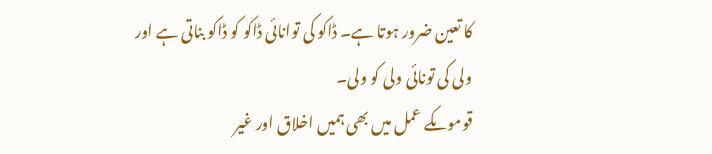کا تعین ضرور ہوتا ہے۔ ڈاکو کی توانائی ڈاکو کو ڈاکو بناتی ہے اور ولی کی تونائی ولی کو ولی۔
قوموںکے عمل میں بھی ہمیں اخلاق اور غیر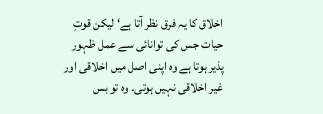اخلاق کا یہ فرق نظر آتا ہے‘ لیکن قوتِ حیات جس کی توانائی سے عمل ظہور پذیر ہوتا ہے وہ اپنی اصل میں اخلاقی اور غیر اخلاقی نہیں ہوتی۔ وہ تو بس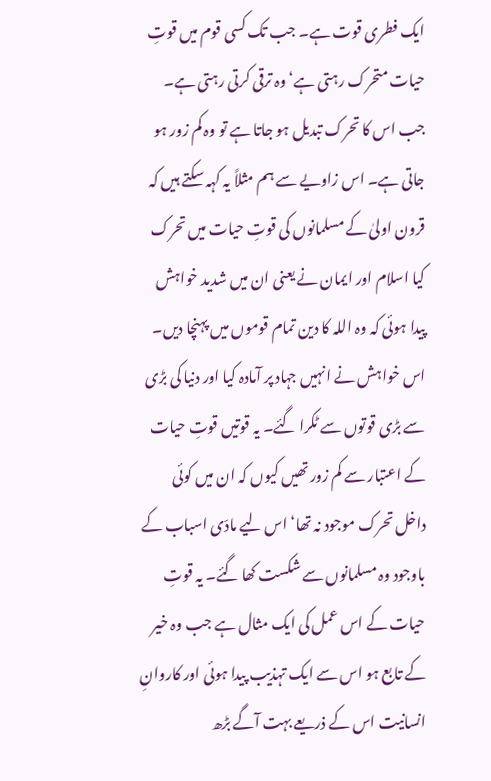ایک فطری قوت ہے۔ جب تک کسی قوم میں قوتِ حیات متحرک رہتی ہے‘ وہ ترقی کرتی رہتی ہے۔ جب اس کا تحرک تبدیل ہو جاتا ہے تو وہ کم زور ہو جاتی ہے۔ اس زاویے سے ہم مثلاً یہ کہہ سکتے ہیں کہ قرون اولیٰ کے مسلمانوں کی قوتِ حیات میں تحرک کیا اسلام اور ایمان نے یعنی ان میں شدید خواہش پیدا ہوئی کہ وہ اللہ کا دین تمام قوموں میں پہنچا دیں۔ اس خواہش نے انہیں جہاد پر آمادہ کیا اور دنیا کی بڑی سے بڑی قوتوں سے ٹکرا گئے۔ یہ قوتیں قوتِ حیات کے اعتبار سے کم زور تھیں کیوں کہ ان میں کوئی داخل تحرک موجود نہ تھا‘ اس لیے مادّی اسباب کے باوجود وہ مسلمانوں سے شکست کھا گئے۔ یہ قوتِ حیات کے اس عمل کی ایک مثال ہے جب وہ خیر کے تابع ہو اس سے ایک تہذیب پیدا ہوئی اور کاروانِ انسانیت اس کے ذریعے بہت آگے بڑھ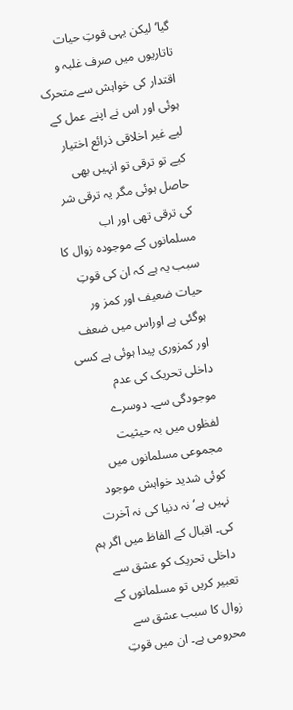گیا‘ لیکن یہی قوتِ حیات تاتاریوں میں صرف غلبہ و اقتدار کی خواہش سے متحرک ہوئی اور اس نے اپنے عمل کے لیے غیر اخلاقی ذرائع اختیار کیے تو ترقی تو انہیں بھی حاصل ہوئی مگر یہ ترقی شر کی ترقی تھی اور اب مسلمانوں کے موجودہ زوال کا سبب یہ ہے کہ ان کی قوتِ حیات ضعیف اور کمز ور ہوگئی ہے اوراس میں ضعف اور کمزوری پیدا ہوئی ہے کسی داخلی تحریک کی عدم موجودگی سے۔ دوسرے لفظوں میں بہ حیثیت مجموعی مسلمانوں میں کوئی شدید خواہش موجود نہیں ہے‘ نہ دنیا کی نہ آخرت کی۔ اقبال کے الفاظ میں اگر ہم داخلی تحریک کو عشق سے تعبیر کریں تو مسلمانوں کے زوال کا سبب عشق سے محرومی ہے۔ ان میں قوتِ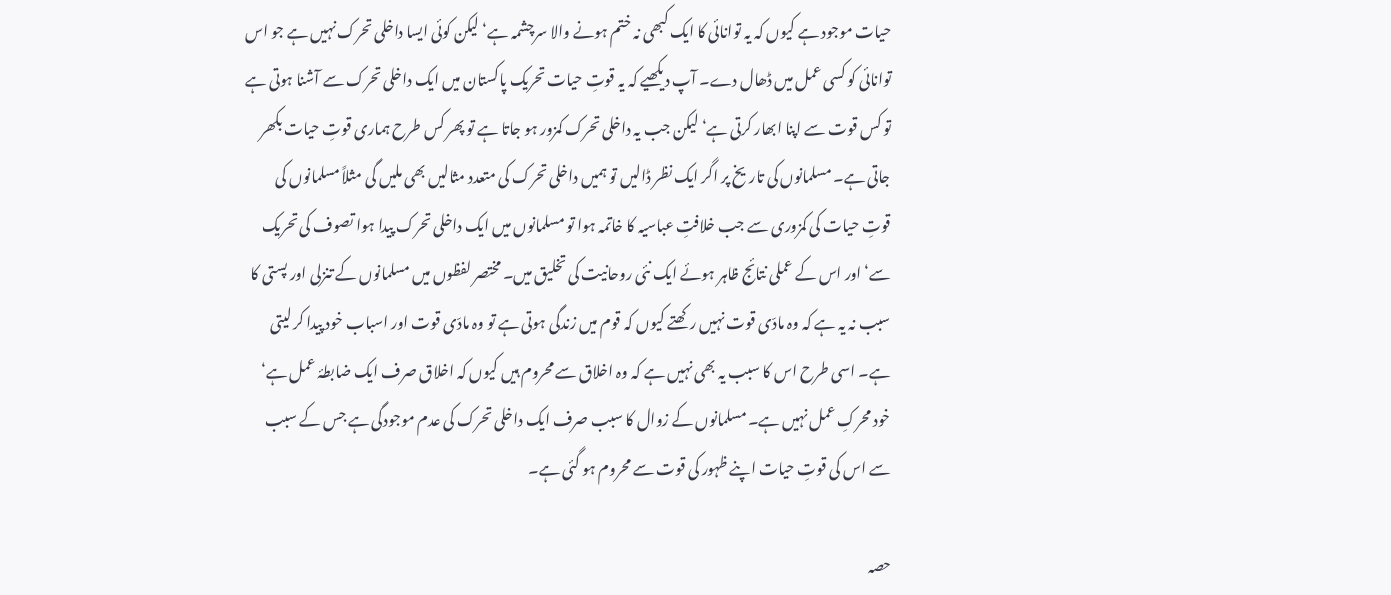حیات موجود ہے کیوں کہ یہ توانائی کا ایک کبھی نہ ختم ہونے والا سرچشمہ ہے‘ لیکن کوئی ایسا داخلی تحرک نہیں ہے جو اس توانائی کو کسی عمل میں ڈھال دے۔ آپ دیکھیے کہ یہ قوتِ حیات تحریک پاکستان میں ایک داخلی تحرک سے آشنا ہوتی ہے تو کس قوت سے اپنا ابھار کرتی ہے‘ لیکن جب یہ داخلی تحرک کمزور ہو جاتا ہے تو پھر کس طرح ہماری قوتِ حیات بکھر جاتی ہے۔ مسلمانوں کی تاریخ پر اگر ایک نظر ڈالیں تو ہمیں داخلی تحرک کی متعدد مثالیں بھی ملیں گی مثلاً مسلمانوں کی قوتِ حیات کی کمزوری سے جب خلافتِ عباسیہ کا خاتمہ ہوا تو مسلمانوں میں ایک داخلی تحرک پیدا ہوا تصوف کی تحریک سے‘ اور اس کے عملی نتائج ظاہر ہوئے ایک نئی روحانیت کی تخلیق میں۔ مختصر لفظوں میں مسلمانوں کے تنزلی اور پستی کا سبب نہ یہ ہے کہ وہ مادّی قوت نہیں رکھتے کیوں کہ قوم میں زندگی ہوتی ہے تو وہ مادّی قوت اور اسباب خود پیدا کر لیتی ہے۔ اسی طرح اس کا سبب یہ بھی نہیں ہے کہ وہ اخلاق سے محروم ہیں کیوں کہ اخلاق صرف ایک ضابطۂ عمل ہے‘ خود محرکِ عمل نہیں ہے۔ مسلمانوں کے زوال کا سبب صرف ایک داخلی تحرک کی عدم موجودگی ہے جس کے سبب سے اس کی قوتِ حیات اپنے ظہور کی قوت سے محروم ہو گئی ہے۔

حصہ